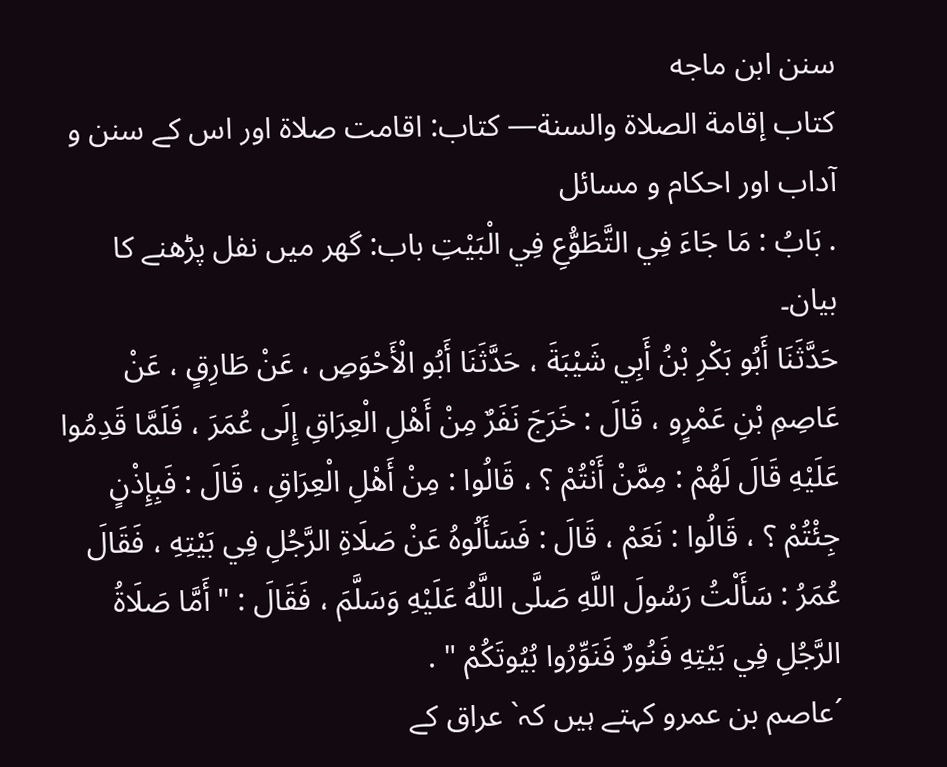سنن ابن ماجه
كتاب إقامة الصلاة والسنة— کتاب: اقامت صلاۃ اور اس کے سنن و آداب اور احکام و مسائل
. بَابُ : مَا جَاءَ فِي التَّطَوُّعِ فِي الْبَيْتِ باب: گھر میں نفل پڑھنے کا بیان۔
حَدَّثَنَا أَبُو بَكْرِ بْنُ أَبِي شَيْبَةَ ، حَدَّثَنَا أَبُو الْأَحْوَصِ ، عَنْ طَارِقٍ ، عَنْ عَاصِمِ بْنِ عَمْرٍو ، قَالَ : خَرَجَ نَفَرٌ مِنْ أَهْلِ الْعِرَاقِ إِلَى عُمَرَ ، فَلَمَّا قَدِمُوا عَلَيْهِ قَالَ لَهُمْ : مِمَّنْ أَنْتُمْ ؟ ، قَالُوا : مِنْ أَهْلِ الْعِرَاقِ ، قَالَ : فَبِإِذْنٍ جِئْتُمْ ؟ ، قَالُوا : نَعَمْ ، قَالَ : فَسَأَلُوهُ عَنْ صَلَاةِ الرَّجُلِ فِي بَيْتِهِ ، فَقَالَ عُمَرُ : سَأَلْتُ رَسُولَ اللَّهِ صَلَّى اللَّهُ عَلَيْهِ وَسَلَّمَ ، فَقَالَ : " أَمَّا صَلَاةُ الرَّجُلِ فِي بَيْتِهِ فَنُورٌ فَنَوِّرُوا بُيُوتَكُمْ " .
´عاصم بن عمرو کہتے ہیں کہ` عراق کے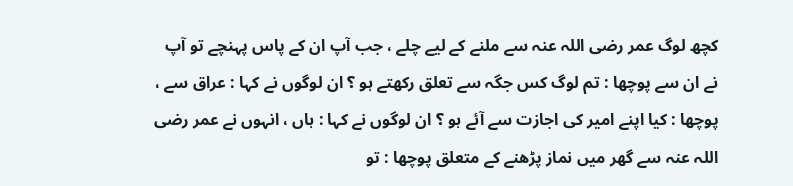کچھ لوگ عمر رضی اللہ عنہ سے ملنے کے لیے چلے ، جب آپ ان کے پاس پہنچے تو آپ نے ان سے پوچھا : تم لوگ کس جگہ سے تعلق رکھتے ہو ؟ ان لوگوں نے کہا : عراق سے ، پوچھا : کیا اپنے امیر کی اجازت سے آئے ہو ؟ ان لوگوں نے کہا : ہاں ، انہوں نے عمر رضی اللہ عنہ سے گھر میں نماز پڑھنے کے متعلق پوچھا : تو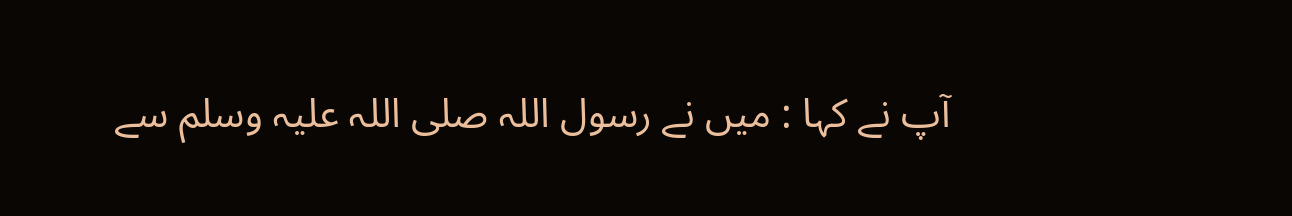آپ نے کہا : میں نے رسول اللہ صلی اللہ علیہ وسلم سے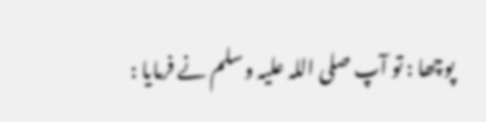پوچھا : تو آپ صلی اللہ علیہ وسلم نے فرمایا :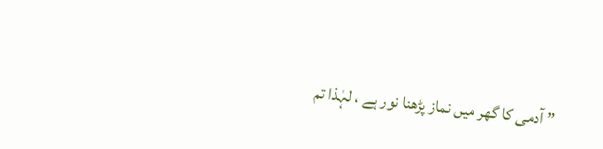” آدمی کا گھر میں نماز پڑھنا نور ہے ، لہٰذا تم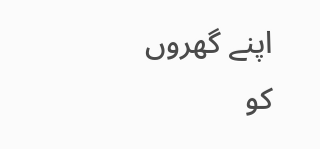اپنے گھروں کو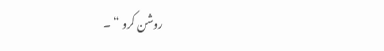روشن کرو “ ۔